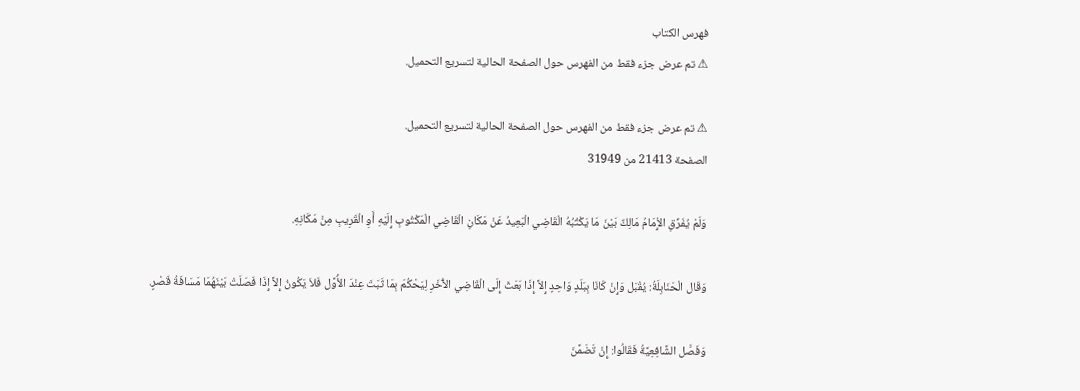فهرس الكتاب
⚠ تم عرض جزء فقط من الفهرس حول الصفحة الحالية لتسريع التحميل.

⚠ تم عرض جزء فقط من الفهرس حول الصفحة الحالية لتسريع التحميل.
الصفحة 21413 من 31949

وَلَمْ يُفَرِّقِ الإِْمَامُ مَالِكٌ بَيْنَ مَا يَكْتُبُهُ الْقَاضِي الْبَعِيدُ عَنْ مَكَانِ الْقَاضِي الْمَكْتُوبِ إِلَيْهِ أَوِ الْقَرِيبِ مِنْ مَكَانِهِ.

وَقَال الْحَنَابِلَةُ: يُقْبَل وَإِنْ كَانَا بِبَلَدٍ وَاحِدٍ إِلاَّ إِذَا بَعَثَ إِلَى الْقَاضِي الآْخَرِ لِيَحْكُمَ بِمَا ثَبَتَ عِنْدَ الأَْوَّل فَلاَ يَكُونُ إِلاَّ إِذَا فَصَلَتْ بَيْنَهُمَا مَسَافَةُ قَصْرٍ.

وَفَصَّل الشَّافِعِيَّةُ فَقَالُوا: إِنْ تَضَمَّنَ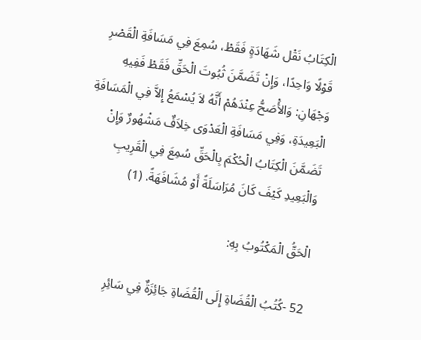الْكِتَابُ نَقْل شَهَادَةٍ فَقَطْ، سُمِعَ فِي مَسَافَةِ الْقَصْرِ قَوْلًا وَاحِدًا، وَإِنْ تَضَمَّنَ ثُبُوتَ الْحَقِّ فَقَطْ فَفِيهِ وَجْهَانِ: وَالأَْصَحُّ عِنْدَهُمْ أَنَّهُ لاَ يُسْمَعُ إِلاَّ فِي الْمَسَافَةِ الْبَعِيدَةِ، وَفِي مَسَافَةِ الْعَدْوَى خِلاَفٌ مَشْهُورٌ وَإِنْ تَضَمَّنَ الْكِتَابُ الْحُكْمَ بِالْحَقِّ سُمِعَ فِي الْقَرِيبِ وَالْبَعِيدِ كَيْفَ كَانَ مُرَاسَلَةً أَوْ مُشَافَهَةً. (1)

الْحَقُّ الْمَكْتُوبُ بِهِ:

52 -كُتُبُ الْقُضَاةِ إِلَى الْقُضَاةِ جَائِزَةٌ فِي سَائِرِ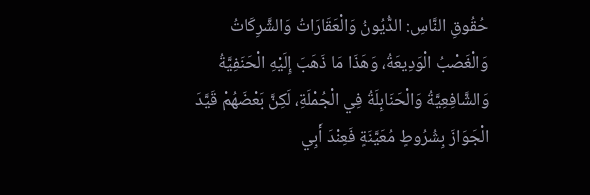حُقُوقِ النَّاسِ: الدُّيُونُ وَالْعَقَارَاتُ وَالشَّرِكَاتُ وَالْغَصْبُ الْوَدِيعَةُ، وَهَذَا مَا ذَهَبَ إِلَيْهِ الْحَنَفِيَّةُ وَالشَّافِعِيَّةُ وَالْحَنَابِلَةُ فِي الْجُمْلَةِ، لَكِنَّ بَعْضَهُمْ قَيَّدَ الْجَوَازَ بِشُرُوطٍ مُعَيَّنَةٍ فَعِنْدَ أَبِي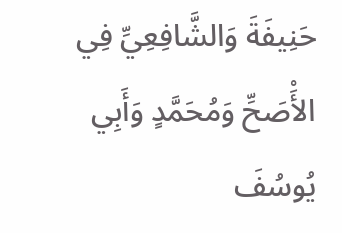حَنِيفَةَ وَالشَّافِعِيِّ فِي الأَْصَحِّ وَمُحَمَّدٍ وَأَبِي يُوسُفَ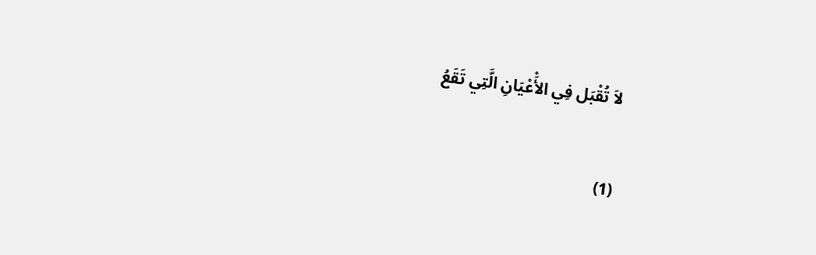لاَ تُقْبَل فِي الأَْعْيَانِ الَّتِي تَقَعُ

(1)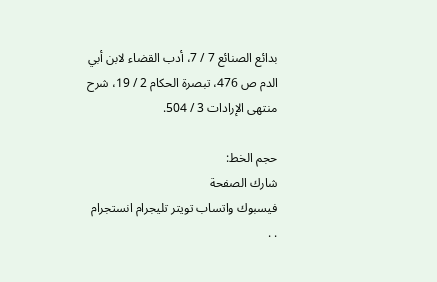بدائع الصنائع 7 / 7، أدب القضاء لابن أبي الدم ص 476، تبصرة الحكام 2 / 19، شرح منتهى الإرادات 3 / 504.

حجم الخط:
شارك الصفحة
فيسبوك واتساب تويتر تليجرام انستجرام
. .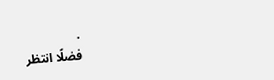.
فضلًا انتظر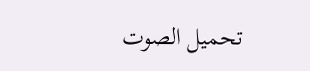تحميل الصوت